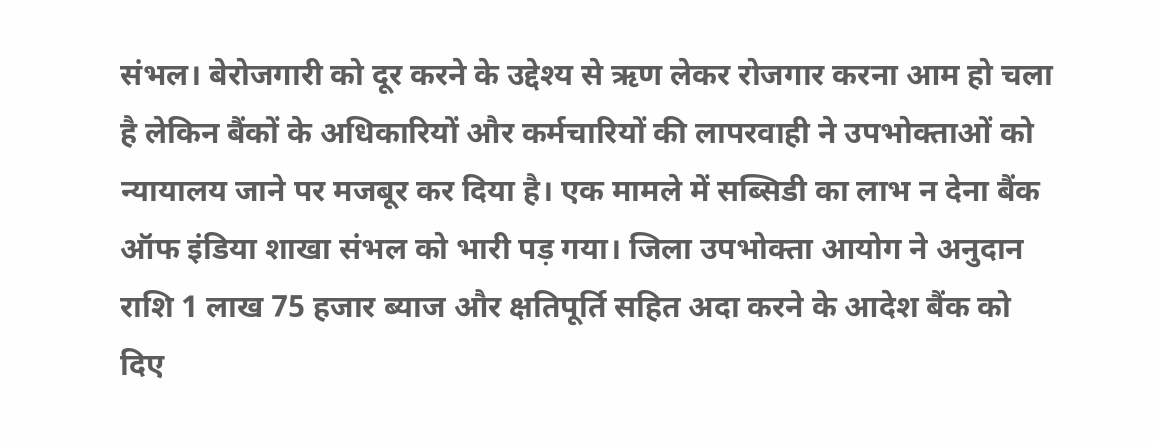संभल। बेरोजगारी को दूर करने के उद्देश्य से ऋण लेकर रोजगार करना आम हो चला है लेकिन बैंकों के अधिकारियों और कर्मचारियों की लापरवाही ने उपभोक्ताओं को न्यायालय जाने पर मजबूर कर दिया है। एक मामले में सब्सिडी का लाभ न देना बैंक ऑफ इंडिया शाखा संभल को भारी पड़ गया। जिला उपभोक्ता आयोग ने अनुदान राशि 1 लाख 75 हजार ब्याज और क्षतिपूर्ति सहित अदा करने के आदेश बैंक को दिए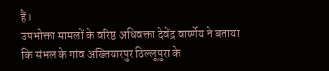हैं।
उपभोक्ता मामलों के वरिष्ठ अधिवक्ता देवेंद्र वार्ष्णेय ने बताया कि संभल के गांव अख्तियारपुर ठिल्लूपुरा के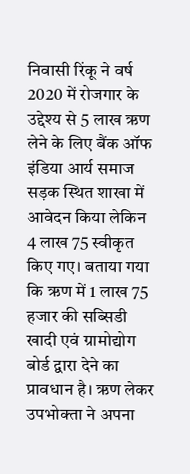निवासी रिंकू ने वर्ष 2020 में रोजगार के उद्देश्य से 5 लाख ऋण लेने के लिए बैंक ऑफ इंडिया आर्य समाज सड़क स्थित शाखा में आवेदन किया लेकिन 4 लाख 75 स्वीकृत किए गए। बताया गया कि ऋण में 1 लाख 75 हजार की सब्सिडी खादी एवं ग्रामोद्योग बोर्ड द्वारा देने का प्रावधान है। ऋण लेकर उपभोक्ता ने अपना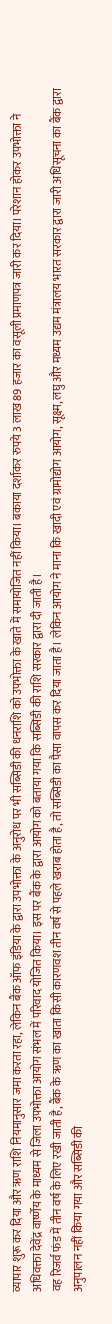व्यापार शुरू कर दिया और ऋण राशि नियमानुसार जमा करता रहा, लेकिन बैंक ऑफ इंडिया के द्वारा उपभोक्ता के अनुरोध पर भी सब्सिडी की धनराशि को उपभोक्ता के खाते में समायोजित नहीं किया। बकाया दर्शाकर रुपये 3 लाख 89 हजार का वसूली प्रमाणपत्र जारी कर दिया। परेशान होकर उपभोक्ता ने अधिवक्ता देवेंद्र वार्ष्णेय के माध्यम से जिला उपभोक्ता आयोग संभल में परिवाद योजित किया। इस पर बैंक के द्वारा आयोग को बताया गया कि सब्सिडी की राशि सरकार द्वारा दी जाती है।
वह रिजर्व फंड में तीन वर्ष के लिए रखी जाती है, बैंक के ऋण का खाता किसी कारणवश तीन वर्ष से पहले खराब होता है, तो सब्सिडी का पैसा वापस कर दिया जाता है। लेकिन आयोग ने माना कि खादी एवं ग्रामोद्योग आयोग, सूक्ष्म, लघु और मध्यम उद्यम मंत्रालय भारत सरकार द्वारा जारी अधिसूचना का बैंक द्वारा अनुपालन नहीं किया गया और सब्सिडी की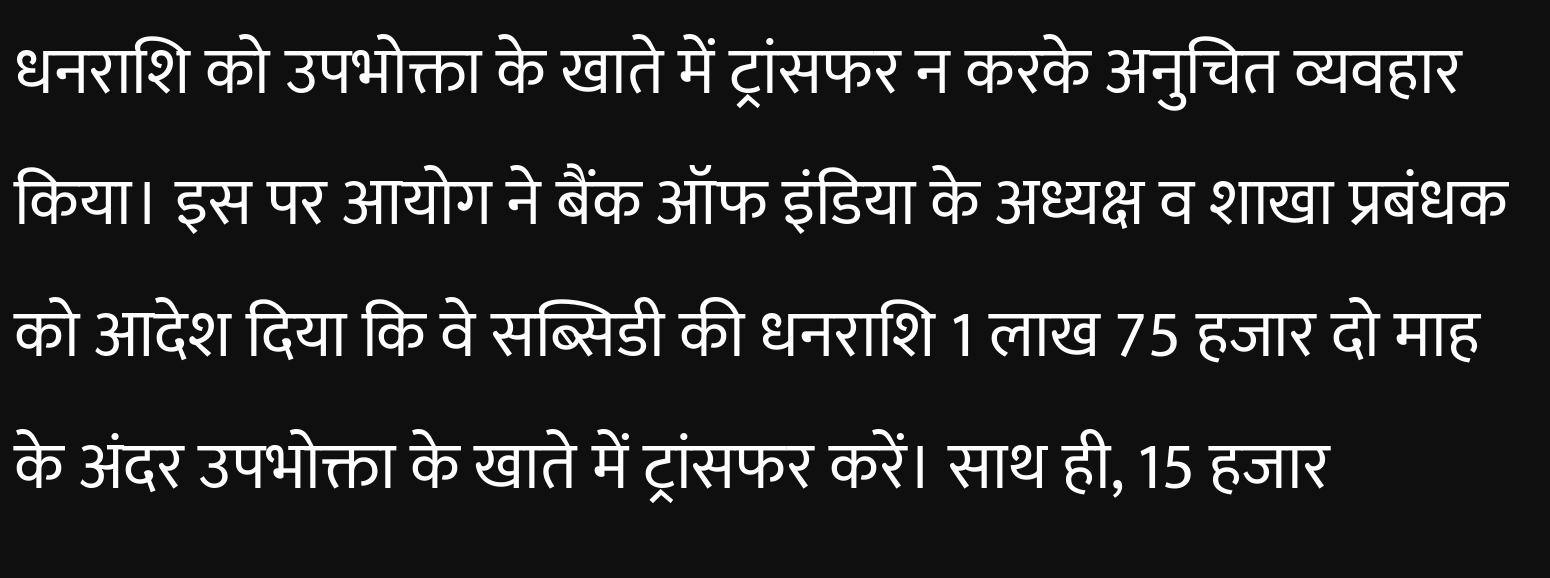धनराशि को उपभोक्ता के खाते में ट्रांसफर न करके अनुचित व्यवहार किया। इस पर आयोग ने बैंक ऑफ इंडिया के अध्यक्ष व शाखा प्रबंधक को आदेश दिया कि वे सब्सिडी की धनराशि 1 लाख 75 हजार दो माह के अंदर उपभोक्ता के खाते में ट्रांसफर करें। साथ ही, 15 हजार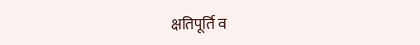क्षतिपूर्ति व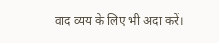वाद व्यय के लिए भी अदा करें।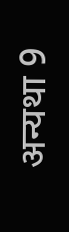अन्यथा 9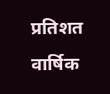प्रतिशत वार्षिक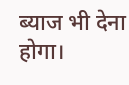ब्याज भी देना होगा।